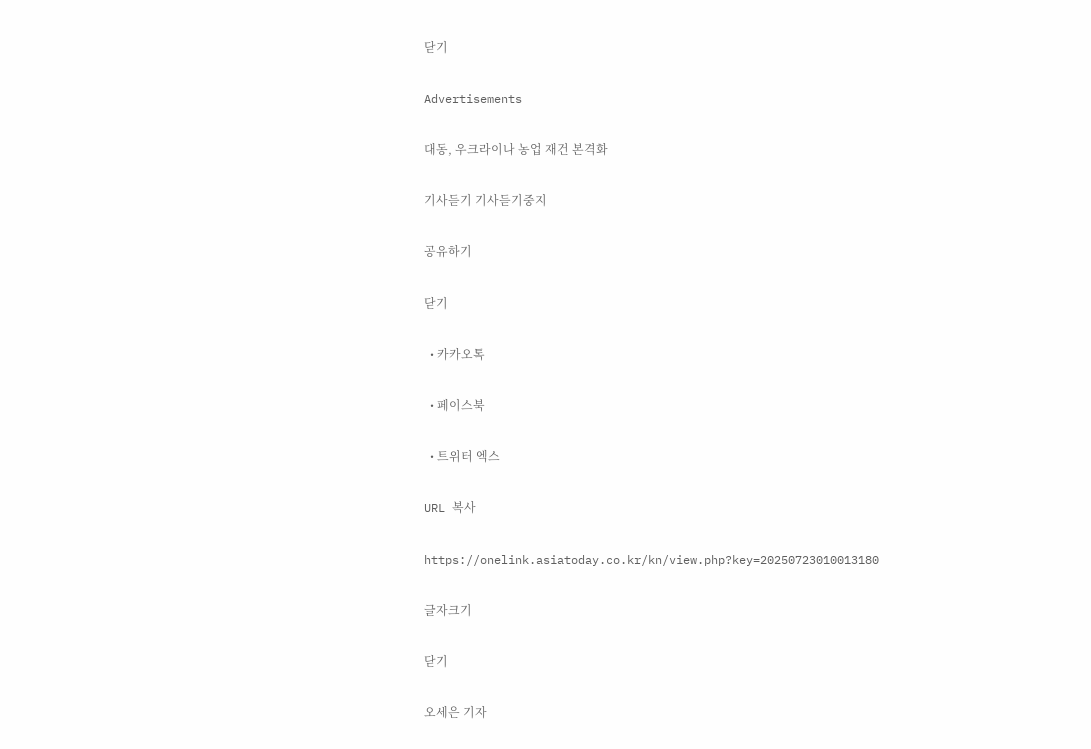닫기

Advertisements

대동, 우크라이나 농업 재건 본격화

기사듣기 기사듣기중지

공유하기

닫기

  • 카카오톡

  • 페이스북

  • 트위터 엑스

URL 복사

https://onelink.asiatoday.co.kr/kn/view.php?key=20250723010013180

글자크기

닫기

오세은 기자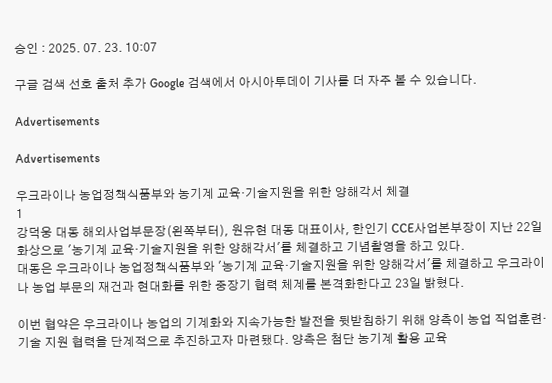승인 : 2025. 07. 23. 10:07

구글 검색 선호 출처 추가 Google 검색에서 아시아투데이 기사를 더 자주 볼 수 있습니다.

Advertisements

Advertisements

우크라이나 농업정책식품부와 농기계 교육·기술지원을 위한 양해각서 체결
1
강덕웅 대동 해외사업부문장(왼쪽부터), 원유현 대동 대표이사, 한인기 CCE사업본부장이 지난 22일 화상으로 '농기계 교육·기술지원을 위한 양해각서'를 체결하고 기념촬영을 하고 있다.
대동은 우크라이나 농업정책식품부와 '농기계 교육·기술지원을 위한 양해각서'를 체결하고 우크라이나 농업 부문의 재건과 현대화를 위한 중장기 협력 체계를 본격화한다고 23일 밝혔다.

이번 협약은 우크라이나 농업의 기계화와 지속가능한 발전을 뒷받침하기 위해 양측이 농업 직업훈련·기술 지원 협력을 단계적으로 추진하고자 마련됐다. 양측은 첨단 농기계 활용 교육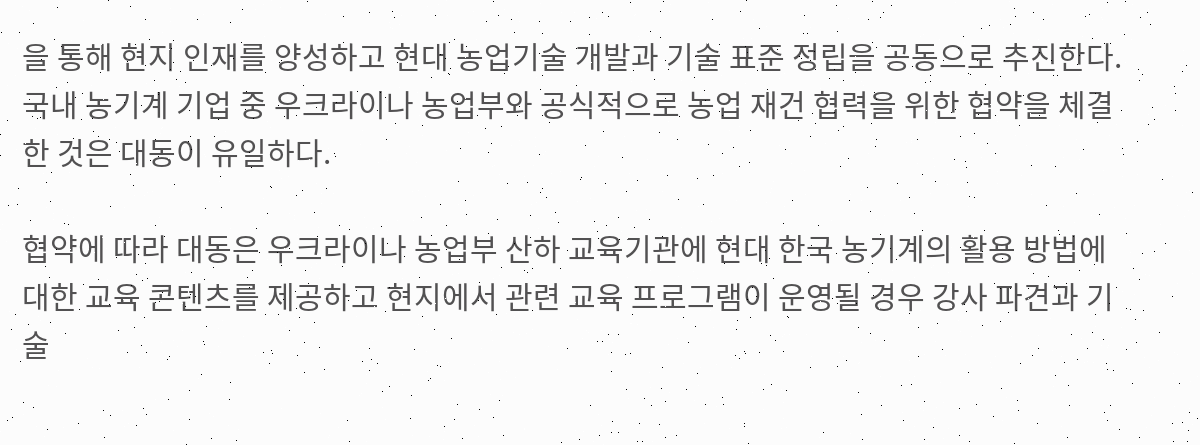을 통해 현지 인재를 양성하고 현대 농업기술 개발과 기술 표준 정립을 공동으로 추진한다. 국내 농기계 기업 중 우크라이나 농업부와 공식적으로 농업 재건 협력을 위한 협약을 체결한 것은 대동이 유일하다.

협약에 따라 대동은 우크라이나 농업부 산하 교육기관에 현대 한국 농기계의 활용 방법에 대한 교육 콘텐츠를 제공하고 현지에서 관련 교육 프로그램이 운영될 경우 강사 파견과 기술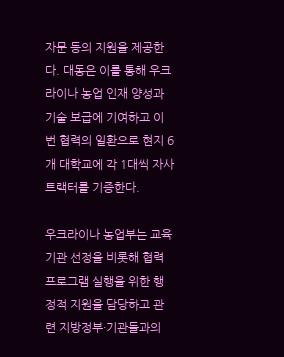자문 등의 지원을 제공한다. 대동은 이를 통해 우크라이나 농업 인재 양성과 기술 보급에 기여하고 이번 협력의 일환으로 현지 6개 대학교에 각 1대씩 자사 트랙터를 기증한다.

우크라이나 농업부는 교육기관 선정을 비롯해 협력 프로그램 실행을 위한 행정적 지원을 담당하고 관련 지방정부·기관들과의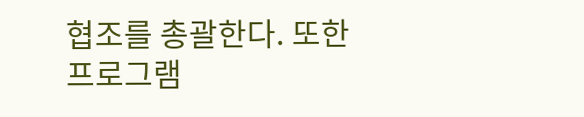협조를 총괄한다. 또한 프로그램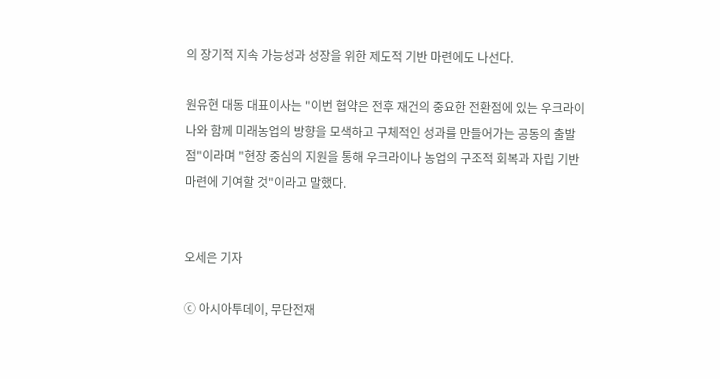의 장기적 지속 가능성과 성장을 위한 제도적 기반 마련에도 나선다.

원유현 대동 대표이사는 "이번 협약은 전후 재건의 중요한 전환점에 있는 우크라이나와 함께 미래농업의 방향을 모색하고 구체적인 성과를 만들어가는 공동의 출발점"이라며 "현장 중심의 지원을 통해 우크라이나 농업의 구조적 회복과 자립 기반 마련에 기여할 것"이라고 말했다.


오세은 기자

ⓒ 아시아투데이, 무단전재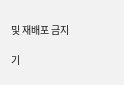및 재배포 금지

기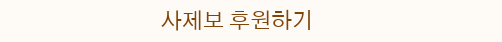사제보 후원하기